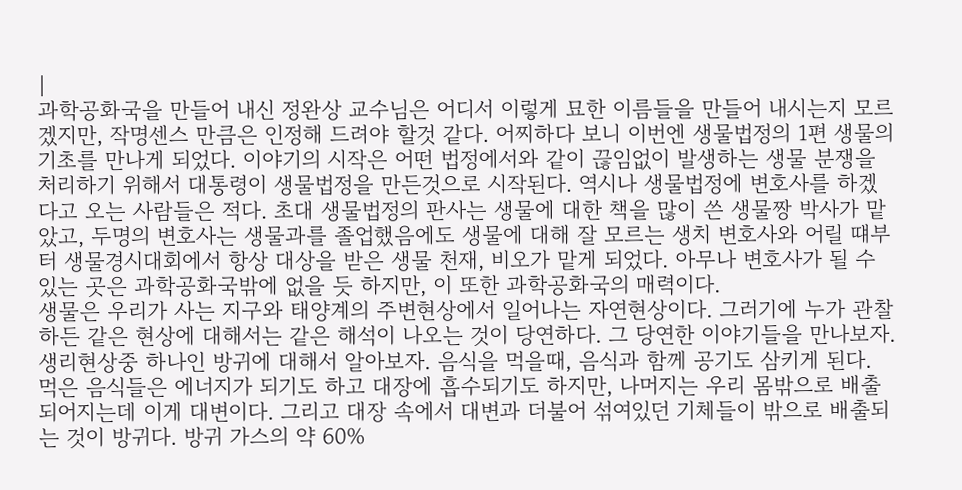|
과학공화국을 만들어 내신 정완상 교수님은 어디서 이렇게 묘한 이름들을 만들어 내시는지 모르겠지만, 작명센스 만큼은 인정해 드려야 할것 같다. 어찌하다 보니 이번엔 생물법정의 1편 생물의 기초를 만나게 되었다. 이야기의 시작은 어떤 법정에서와 같이 끊임없이 발생하는 생물 분쟁을 처리하기 위해서 대통령이 생물법정을 만든것으로 시작된다. 역시나 생물법정에 변호사를 하겠다고 오는 사람들은 적다. 초대 생물법정의 판사는 생물에 대한 책을 많이 쓴 생물짱 박사가 맡았고, 두명의 변호사는 생물과를 졸업했음에도 생물에 대해 잘 모르는 생치 변호사와 어릴 떄부터 생물경시대회에서 항상 대상을 받은 생물 천재, 비오가 맡게 되었다. 아무나 변호사가 될 수 있는 곳은 과학공화국밖에 없을 듯 하지만, 이 또한 과학공화국의 매력이다.
생물은 우리가 사는 지구와 태양계의 주변현상에서 일어나는 자연현상이다. 그러기에 누가 관찰하든 같은 현상에 대해서는 같은 해석이 나오는 것이 당연하다. 그 당연한 이야기들을 만나보자. 생리현상중 하나인 방귀에 대해서 알아보자. 음식을 먹을때, 음식과 함께 공기도 삼키게 된다. 먹은 음식들은 에너지가 되기도 하고 대장에 흡수되기도 하지만, 나머지는 우리 몸밖으로 배출되어지는데 이게 대변이다. 그리고 대장 속에서 대변과 더불어 섞여있던 기체들이 밖으로 배출되는 것이 방귀다. 방귀 가스의 약 60%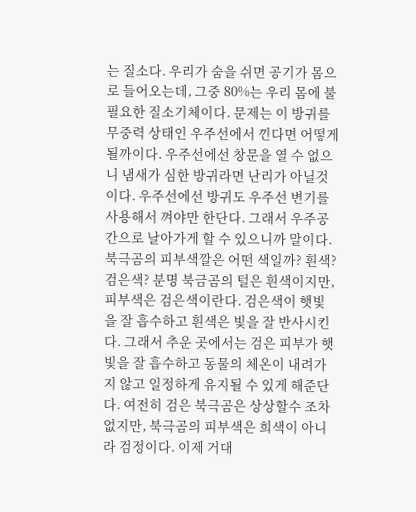는 질소다. 우리가 숨을 쉬면 공기가 몸으로 들어오는데, 그중 80%는 우리 몸에 불필요한 질소기체이다. 문제는 이 방귀를 무중력 상태인 우주선에서 낀다면 어떻게 될까이다. 우주선에선 창문을 열 수 없으니 냄새가 심한 방귀라면 난리가 아닐것이다. 우주선에선 방귀도 우주선 변기를 사용해서 껴야만 한단다. 그래서 우주공간으로 날아가게 할 수 있으니까 말이다.
북극곰의 피부색깔은 어떤 색일까? 흰색? 검은색? 분명 북금곰의 털은 흰색이지만, 피부색은 검은색이란다. 검은색이 햇빛을 잘 흡수하고 흰색은 빛을 잘 반사시킨다. 그래서 추운 곳에서는 검은 피부가 햇빛을 잘 흡수하고 동물의 체온이 내려가지 않고 일정하게 유지될 수 있게 해준단다. 여전히 검은 북극곰은 상상할수 조차 없지만, 북극곰의 피부색은 희색이 아니라 검정이다. 이제 거대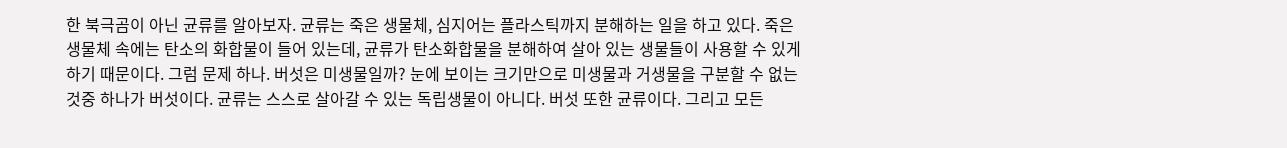한 북극곰이 아닌 균류를 알아보자. 균류는 죽은 생물체, 심지어는 플라스틱까지 분해하는 일을 하고 있다. 죽은 생물체 속에는 탄소의 화합물이 들어 있는데, 균류가 탄소화합물을 분해하여 살아 있는 생물들이 사용할 수 있게 하기 때문이다. 그럼 문제 하나. 버섯은 미생물일까? 눈에 보이는 크기만으로 미생물과 거생물을 구분할 수 없는 것중 하나가 버섯이다. 균류는 스스로 살아갈 수 있는 독립생물이 아니다. 버섯 또한 균류이다. 그리고 모든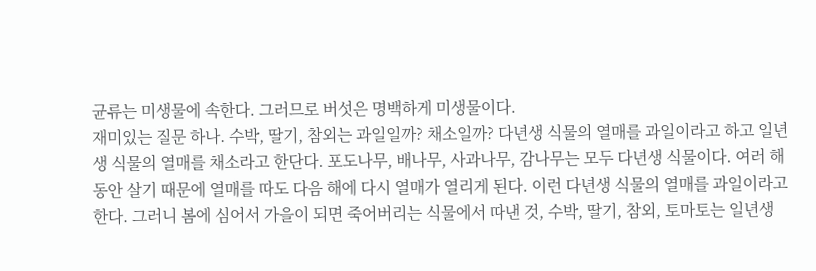균류는 미생물에 속한다. 그러므로 버섯은 명백하게 미생물이다.
재미있는 질문 하나. 수박, 딸기, 참외는 과일일까? 채소일까? 다년생 식물의 열매를 과일이라고 하고 일년생 식물의 열매를 채소라고 한단다. 포도나무, 배나무, 사과나무, 감나무는 모두 다년생 식물이다. 여러 해 동안 살기 때문에 열매를 따도 다음 해에 다시 열매가 열리게 된다. 이런 다년생 식물의 열매를 과일이라고 한다. 그러니 봄에 심어서 가을이 되면 죽어버리는 식물에서 따낸 것, 수박, 딸기, 참외, 토마토는 일년생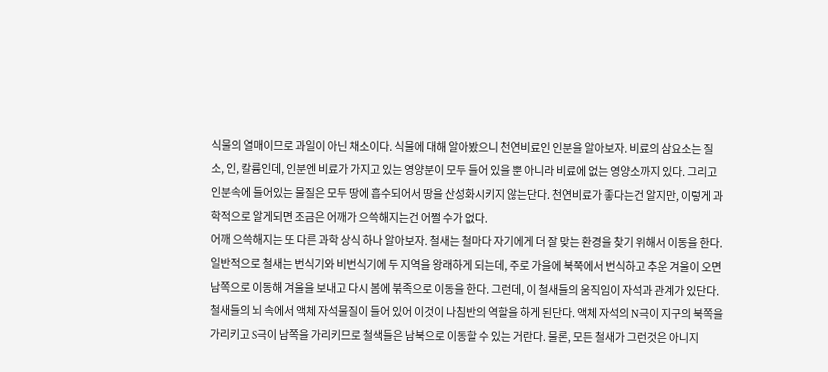식물의 열매이므로 과일이 아닌 채소이다. 식물에 대해 알아봤으니 천연비료인 인분을 알아보자. 비료의 삼요소는 질소, 인, 칼륨인데, 인분엔 비료가 가지고 있는 영양분이 모두 들어 있을 뿐 아니라 비료에 없는 영양소까지 있다. 그리고 인분속에 들어있는 물질은 모두 땅에 흡수되어서 땅을 산성화시키지 않는단다. 천연비료가 좋다는건 알지만, 이렇게 과학적으로 알게되면 조금은 어깨가 으쓱해지는건 어쩔 수가 없다.
어깨 으쓱해지는 또 다른 과학 상식 하나 알아보자. 철새는 철마다 자기에게 더 잘 맞는 환경을 찾기 위해서 이동을 한다. 일반적으로 철새는 번식기와 비번식기에 두 지역을 왕래하게 되는데, 주로 가을에 북쭉에서 번식하고 추운 겨울이 오면 남쪽으로 이동해 겨울을 보내고 다시 봄에 붂족으로 이동을 한다. 그런데, 이 철새들의 움직임이 자석과 관계가 있단다. 철새들의 뇌 속에서 액체 자석물질이 들어 있어 이것이 나침반의 역할을 하게 된단다. 액체 자석의 N극이 지구의 북쪽을 가리키고 S극이 남쪽을 가리키므로 철색들은 남북으로 이동할 수 있는 거란다. 물론, 모든 철새가 그런것은 아니지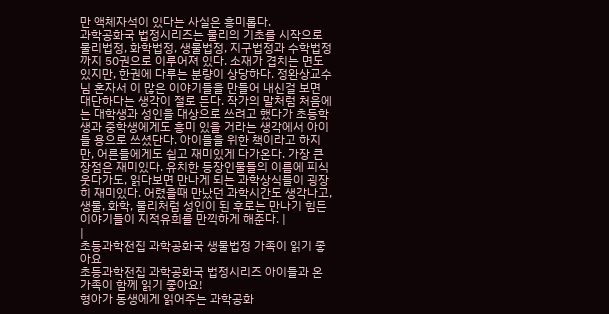만 액체자석이 있다는 사실은 흥미롭다.
과학공화국 법정시리즈는 물리의 기초를 시작으로 물리법정, 화학법정, 생물법정, 지구법정과 수학법정까지 50권으로 이루어져 있다. 소재가 겹치는 면도 있지만, 한권에 다루는 분량이 상당하다. 정완상교수님 혼자서 이 많은 이야기들을 만들어 내신걸 보면 대단하다는 생각이 절로 든다. 작가의 말처럼 처음에는 대학생과 성인을 대상으로 쓰려고 했다가 초등학생과 중학생에게도 흥미 있을 거라는 생각에서 아이들 용으로 쓰셨단다. 아이들을 위한 책이라고 하지만, 어른들에게도 쉽고 재미있게 다가온다. 가장 큰 장점은 재미있다. 유치한 등장인물들의 이름에 피식 웃다가도, 읽다보면 만나게 되는 과학상식들이 굉장히 재미있다. 어렸을때 만났던 과학시간도 생각나고, 생물, 화학, 물리처럼 성인이 된 후로는 만나기 힘든 이야기들이 지적유희를 만끽하게 해준다. |
|
초등과학전집 과학공화국 생물법정 가족이 읽기 좋아요
초등과학전집 과학공화국 법정시리즈 아이들과 온 가족이 함께 읽기 좋아요!
형아가 동생에게 읽어주는 과학공화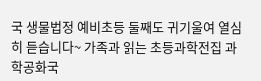국 생물법정 예비초등 둘째도 귀기울여 열심히 듣습니다~ 가족과 읽는 초등과학전집 과학공화국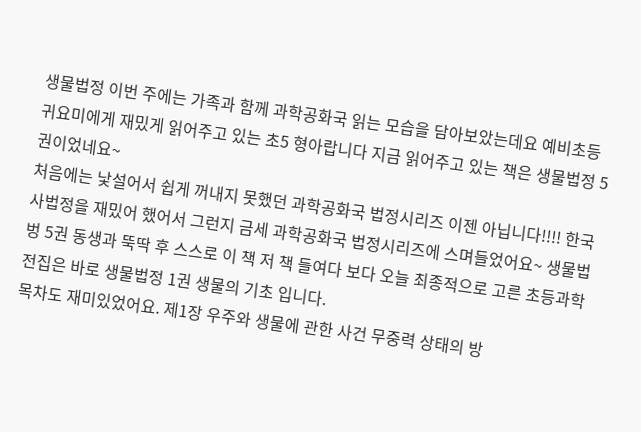생물법정 이번 주에는 가족과 함께 과학공화국 읽는 모습을 담아보았는데요 예비초등 귀요미에게 재밌게 읽어주고 있는 초5 형아랍니다 지금 읽어주고 있는 책은 생물법정 5권이었네요~
처음에는 낯설어서 쉽게 꺼내지 못했던 과학공화국 법정시리즈 이젠 아닙니다!!!! 한국사법정을 재밌어 했어서 그런지 금세 과학공화국 법정시리즈에 스며들었어요~ 생물법벙 5권 동생과 뚝딱 후 스스로 이 책 저 책 들여다 보다 오늘 최종적으로 고른 초등과학전집은 바로 생물법정 1권 생물의 기초 입니다.
목차도 재미있었어요. 제1장 우주와 생물에 관한 사건 무중력 상태의 방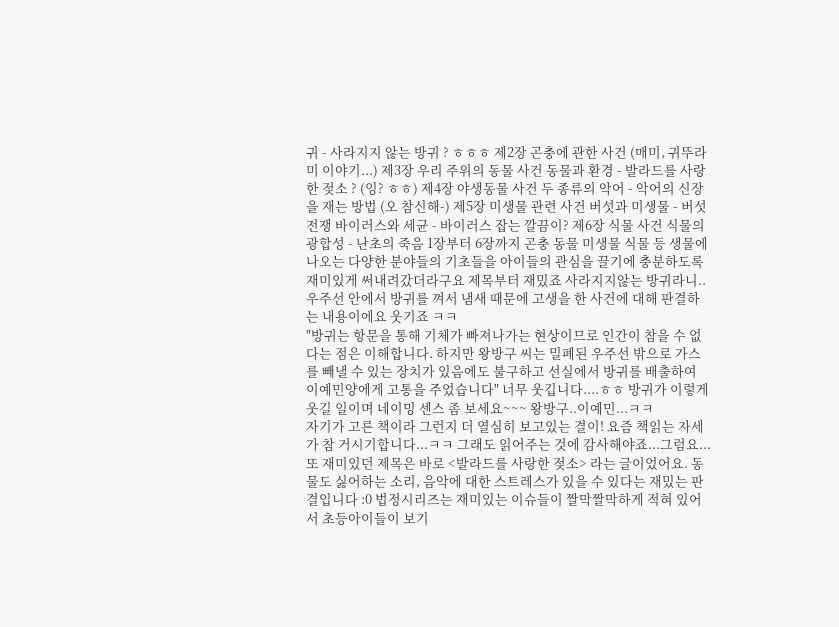귀 - 사라지지 않는 방귀 ? ㅎㅎㅎ 제2장 곤충에 관한 사건 (매미, 귀뚜라미 이야기...) 제3장 우리 주위의 동물 사건 동물과 환경 - 발라드를 사랑한 젖소 ? (잉? ㅎㅎ) 제4장 야생동물 사건 두 종류의 악어 - 악어의 신장을 재는 방법 (오 참신해-) 제5장 미생물 관련 사건 버섯과 미생물 - 버섯 전쟁 바이러스와 세균 - 바이러스 잡는 깔끔이? 제6장 식물 사건 식물의 광합성 - 난초의 죽음 1장부터 6장까지 곤충 동물 미생물 식물 등 생물에 나오는 다양한 분야들의 기초들을 아이들의 관심을 끌기에 충분하도록 재미있게 써내려갔더라구요 제목부터 재밌죠 사라지지않는 방귀라니.. 우주선 안에서 방귀를 껴서 냄새 때문에 고생을 한 사건에 대해 판결하는 내용이에요 웃기죠 ㅋㅋ
"방귀는 항문을 통해 기체가 빠져나가는 현상이므로 인간이 참을 수 없다는 점은 이해합니다. 하지만 왕방구 씨는 밀폐된 우주선 밖으로 가스를 빼낼 수 있는 장치가 있음에도 불구하고 선실에서 방귀를 배출하여 이예민양에게 고통을 주었습니다" 너무 웃깁니다....ㅎㅎ 방귀가 이렇게 웃길 일이며 네이밍 센스 좀 보세요~~~ 왕방구..이예민...ㅋㅋ
자기가 고른 책이라 그런지 더 열심히 보고있는 결이! 요즘 책읽는 자세가 참 거시기합니다...ㅋㅋ 그래도 읽어주는 것에 감사해야죠...그럼요...
또 재미있던 제목은 바로 <발라드를 사랑한 젖소> 라는 글이었어요. 동물도 싫어하는 소리, 음악에 대한 스트레스가 있을 수 있다는 재밌는 판결입니다 :0 법정시리즈는 재미있는 이슈들이 짤막짤막하게 적혀 있어서 초등아이들이 보기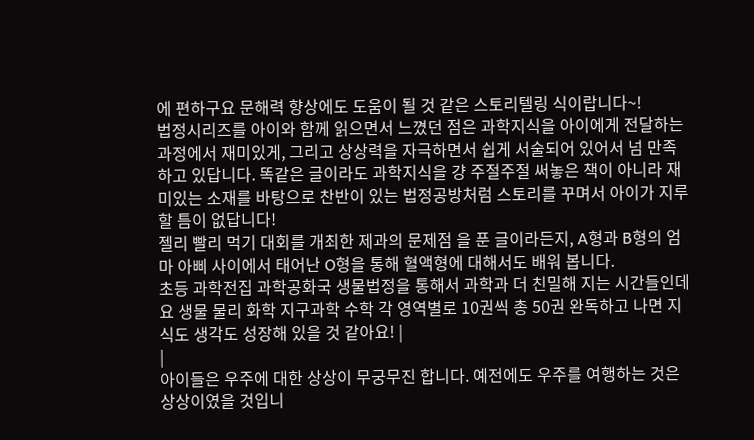에 편하구요 문해력 향상에도 도움이 될 것 같은 스토리텔링 식이랍니다~!
법정시리즈를 아이와 함께 읽으면서 느꼈던 점은 과학지식을 아이에게 전달하는 과정에서 재미있게, 그리고 상상력을 자극하면서 쉽게 서술되어 있어서 넘 만족하고 있답니다. 똑같은 글이라도 과학지식을 걍 주절주절 써놓은 책이 아니라 재미있는 소재를 바탕으로 찬반이 있는 법정공방처럼 스토리를 꾸며서 아이가 지루할 틈이 없답니다!
젤리 빨리 먹기 대회를 개최한 제과의 문제점 을 푼 글이라든지, A형과 B형의 엄마 아삐 사이에서 태어난 O형을 통해 혈액형에 대해서도 배워 봅니다.
초등 과학전집 과학공화국 생물법정을 통해서 과학과 더 친밀해 지는 시간들인데요 생물 물리 화학 지구과학 수학 각 영역별로 10권씩 총 50권 완독하고 나면 지식도 생각도 성장해 있을 것 같아요! |
|
아이들은 우주에 대한 상상이 무궁무진 합니다. 예전에도 우주를 여행하는 것은 상상이였을 것입니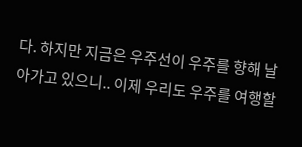다. 하지만 지금은 우주선이 우주를 향해 날아가고 있으니.. 이제 우리도 우주를 여행할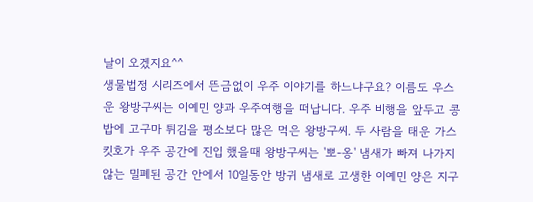날이 오겠지요^^
생물법정 시리즈에서 뜬금없이 우주 이야기를 하느냐구요? 이름도 우스운 왕방구씨는 이예민 양과 우주여행을 떠납니다. 우주 비행을 앞두고 콩밥에 고구마 튀김을 평소보다 많은 먹은 왕방구씨. 두 사람을 태운 가스킷호가 우주 공간에 진입 했을때 왕방구씨는 '뽀-옹' 냄새가 빠져 나가지 않는 밀폐된 공간 안에서 10일동안 방귀 냄새로 고생한 이예민 양은 지구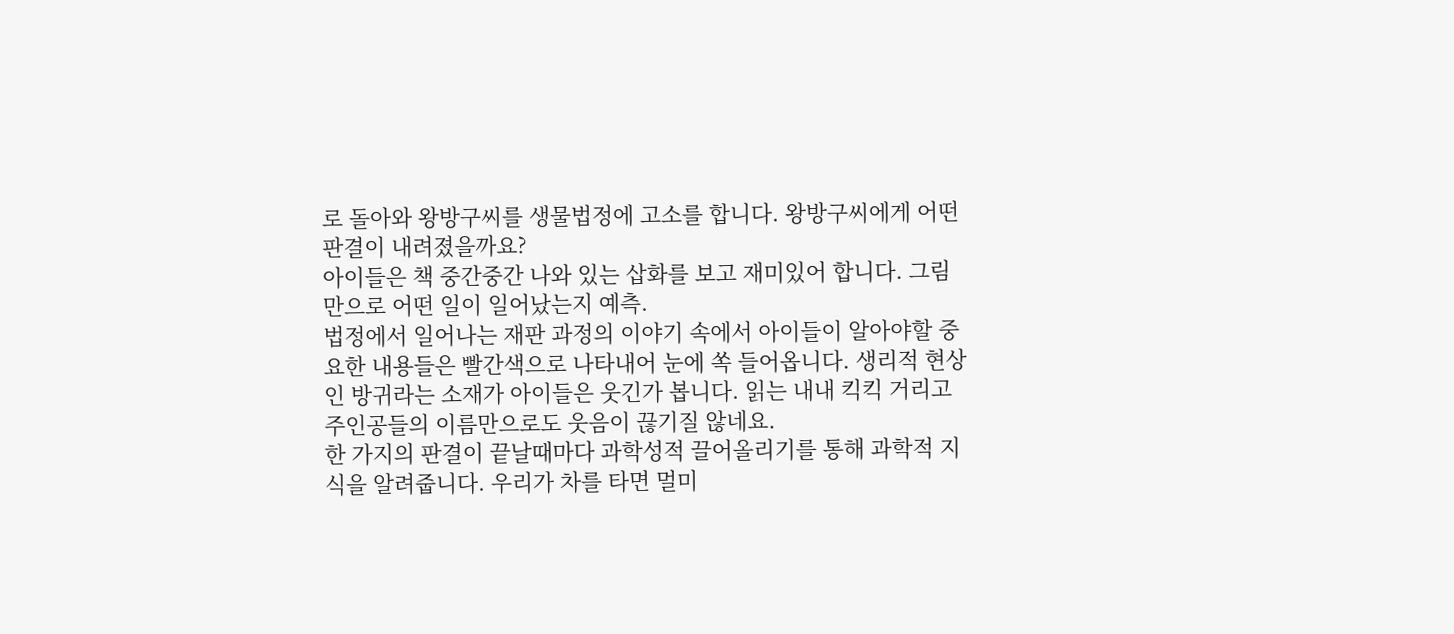로 돌아와 왕방구씨를 생물법정에 고소를 합니다. 왕방구씨에게 어떤 판결이 내려졌을까요?
아이들은 책 중간중간 나와 있는 삽화를 보고 재미있어 합니다. 그림만으로 어떤 일이 일어났는지 예측.
법정에서 일어나는 재판 과정의 이야기 속에서 아이들이 알아야할 중요한 내용들은 빨간색으로 나타내어 눈에 쏙 들어옵니다. 생리적 현상인 방귀라는 소재가 아이들은 웃긴가 봅니다. 읽는 내내 킥킥 거리고 주인공들의 이름만으로도 웃음이 끊기질 않네요.
한 가지의 판결이 끝날때마다 과학성적 끌어올리기를 통해 과학적 지식을 알려줍니다. 우리가 차를 타면 멀미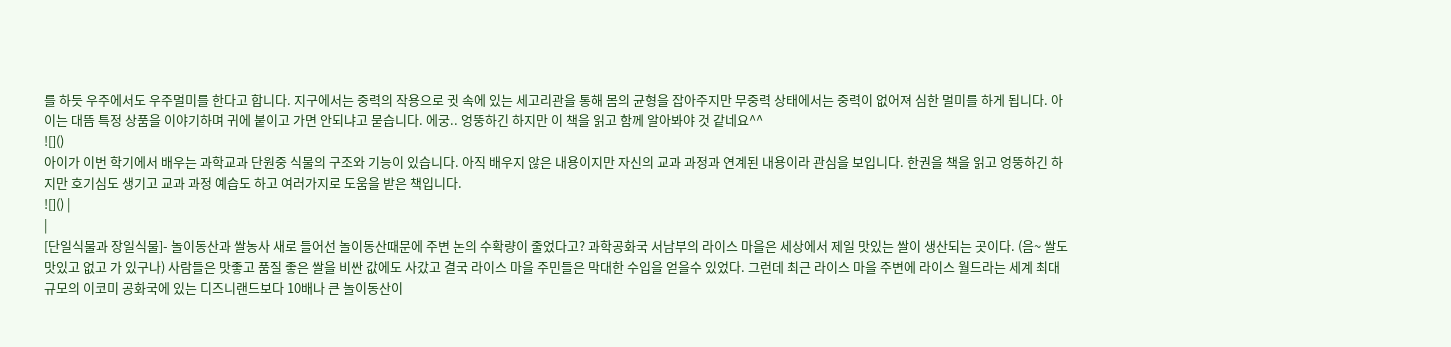를 하듯 우주에서도 우주멀미를 한다고 합니다. 지구에서는 중력의 작용으로 귓 속에 있는 세고리관을 통해 몸의 균형을 잡아주지만 무중력 상태에서는 중력이 없어져 심한 멀미를 하게 됩니다. 아이는 대뜸 특정 상품을 이야기하며 귀에 붙이고 가면 안되냐고 묻습니다. 에궁.. 엉뚱하긴 하지만 이 책을 읽고 함께 알아봐야 것 같네요^^
![]()
아이가 이번 학기에서 배우는 과학교과 단원중 식물의 구조와 기능이 있습니다. 아직 배우지 않은 내용이지만 자신의 교과 과정과 연계된 내용이라 관심을 보입니다. 한권을 책을 읽고 엉뚱하긴 하지만 호기심도 생기고 교과 과정 예습도 하고 여러가지로 도움을 받은 책입니다.
![]() |
|
[단일식물과 장일식물]- 놀이동산과 쌀농사 새로 들어선 놀이동산때문에 주변 논의 수확량이 줄었다고? 과학공화국 서남부의 라이스 마을은 세상에서 제일 맛있는 쌀이 생산되는 곳이다. (음~ 쌀도 맛있고 없고 가 있구나) 사람들은 맛좋고 품질 좋은 쌀을 비싼 값에도 사갔고 결국 라이스 마을 주민들은 막대한 수입을 얻을수 있었다. 그런데 최근 라이스 마을 주변에 라이스 월드라는 세계 최대 규모의 이코미 공화국에 있는 디즈니랜드보다 10배나 큰 놀이동산이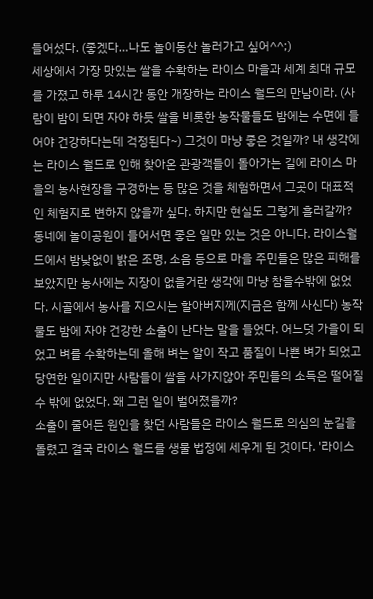들어섰다. (좋겠다…나도 놀이동산 놀러가고 싶어^^;)
세상에서 가장 맛있는 쌀을 수확하는 라이스 마을과 세계 최대 규모를 가졌고 하루 14시간 동안 개장하는 라이스 월드의 만남이라. (사람이 밤이 되면 자야 하듯 쌀을 비롯한 농작물들도 밤에는 수면에 들어야 건강하다는데 걱정된다~) 그것이 마냥 좋은 것일까? 내 생각에는 라이스 월드로 인해 찾아온 관광객들이 돌아가는 길에 라이스 마을의 농사현장을 구경하는 등 많은 것을 체험하면서 그곳이 대표적인 체험지로 변하지 않을까 싶다. 하지만 현실도 그렇게 흘러갈까?
동네에 놀이공원이 들어서면 좋은 일만 있는 것은 아니다. 라이스월드에서 밤낮없이 밝은 조명, 소음 등으로 마을 주민들은 많은 피해를 보았지만 농사에는 지장이 없을거란 생각에 마냥 참을수밖에 없었다. 시골에서 농사를 지으시는 할아버지께(지금은 함께 사신다) 농작물도 밤에 자야 건강한 소출이 난다는 말을 들었다. 어느덧 가을이 되었고 벼를 수확하는데 올해 벼는 알이 작고 품질이 나쁜 벼가 되었고 당연한 일이지만 사람들이 쌀을 사가지않아 주민들의 소득은 떨어질수 밖에 없었다. 왜 그런 일이 벌어졌을까?
소출이 줄어든 원인을 찾던 사람들은 라이스 월드로 의심의 눈길을 돌렸고 결국 라이스 월드를 생물 법정에 세우게 된 것이다. '라이스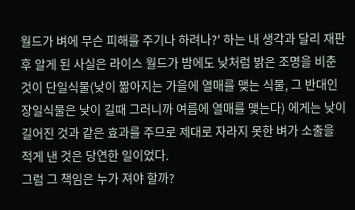월드가 벼에 무슨 피해를 주기나 하려나?' 하는 내 생각과 달리 재판후 알게 된 사실은 라이스 월드가 밤에도 낮처럼 밝은 조명을 비춘것이 단일식물(낮이 짦아지는 가을에 열매를 맺는 식물, 그 반대인 장일식물은 낮이 길때 그러니까 여름에 열매를 맺는다) 에게는 낮이 길어진 것과 같은 효과를 주므로 제대로 자라지 못한 벼가 소출을 적게 낸 것은 당연한 일이었다.
그럼 그 책임은 누가 져야 할까?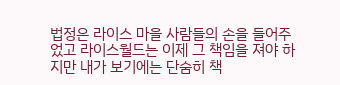법정은 라이스 마을 사람들의 손을 들어주었고 라이스월드는 이제 그 책임을 져야 하지만 내가 보기에는 단숨히 책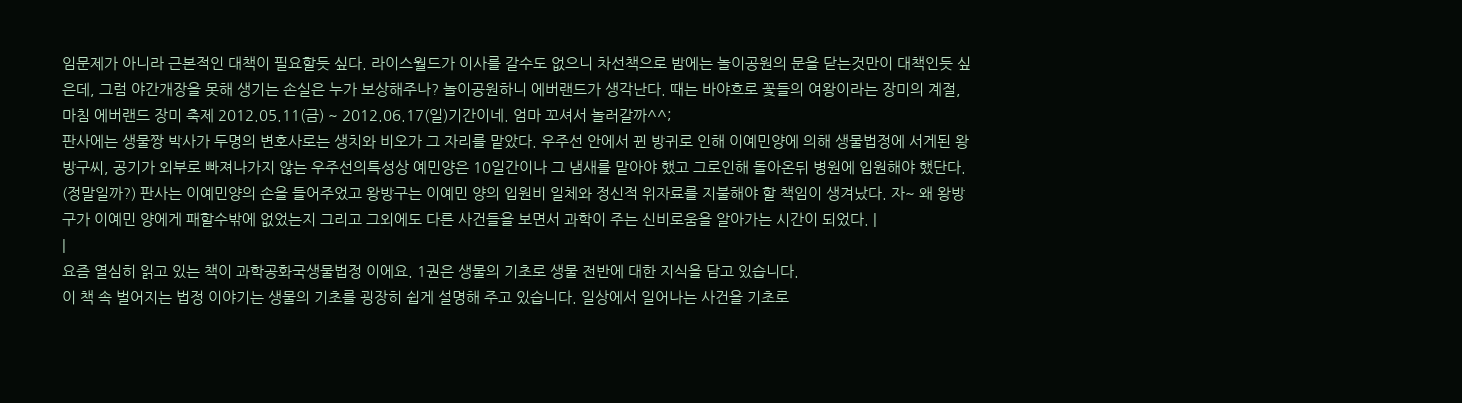임문제가 아니라 근본적인 대책이 필요할듯 싶다. 라이스월드가 이사를 갈수도 없으니 차선책으로 밤에는 놀이공원의 문을 닫는것만이 대책인듯 싶은데, 그럼 야간개장을 못해 생기는 손실은 누가 보상해주나? 놀이공원하니 에버랜드가 생각난다. 때는 바야흐로 꽃들의 여왕이라는 장미의 계절, 마침 에버랜드 장미 축제 2012.05.11(금) ~ 2012.06.17(일)기간이네. 엄마 꼬셔서 놀러갈까^^;
판사에는 생물짱 박사가 두명의 변호사로는 생치와 비오가 그 자리를 맡았다. 우주선 안에서 뀐 방귀로 인해 이예민양에 의해 생물법정에 서게된 왕방구씨, 공기가 외부로 빠져나가지 않는 우주선의특성상 예민양은 10일간이나 그 냄새를 맡아야 했고 그로인해 돌아온뒤 병원에 입원해야 했단다. (정말일까?) 판사는 이예민양의 손을 들어주었고 왕방구는 이예민 양의 입원비 일체와 정신적 위자료를 지불해야 할 책임이 생겨났다. 자~ 왜 왕방구가 이예민 양에게 패할수밖에 없었는지 그리고 그외에도 다른 사건들을 보면서 과학이 주는 신비로움을 알아가는 시간이 되었다. |
|
요즘 열심히 읽고 있는 책이 과학공화국생물법정 이에요. 1권은 생물의 기초로 생물 전반에 대한 지식을 담고 있습니다.
이 책 속 벌어지는 법정 이야기는 생물의 기초를 굉장히 쉽게 설명해 주고 있습니다. 일상에서 일어나는 사건을 기초로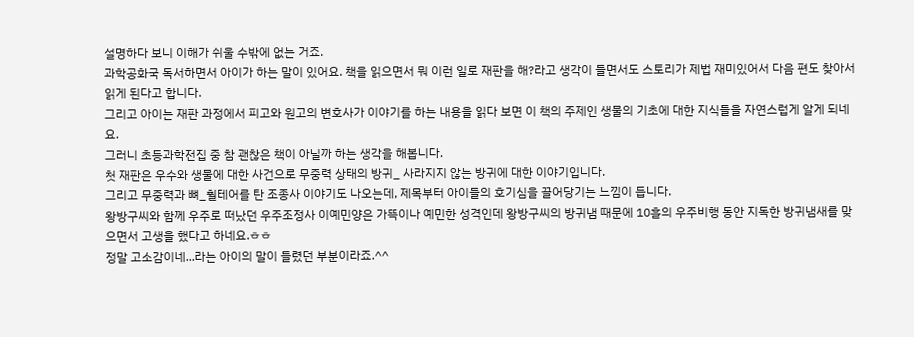설명하다 보니 이해가 쉬울 수밖에 없는 거죠.
과학공화국 독서하면서 아이가 하는 말이 있어요. 책을 읽으면서 뭐 이런 일로 재판을 해?라고 생각이 들면서도 스토리가 제법 재미있어서 다음 편도 찾아서 읽게 된다고 합니다.
그리고 아이는 재판 과정에서 피고와 원고의 변호사가 이야기를 하는 내용을 읽다 보면 이 책의 주제인 생물의 기초에 대한 지식들을 자연스럽게 알게 되네요.
그러니 초등과학전집 중 참 괜찮은 책이 아닐까 하는 생각을 해봅니다.
첫 재판은 우수와 생물에 대한 사건으로 무중력 상태의 방귀_ 사라지지 않는 방귀에 대한 이야기입니다.
그리고 무중력과 뼈_휠테어를 탄 조종사 이야기도 나오는데, 제목부터 아이들의 호기심을 끌어당기는 느낌이 듭니다.
왕방구씨와 함께 우주로 떠났던 우주조정사 이예민양은 가뜩이나 예민한 성격인데 왕방구씨의 방귀냄 때문에 10흘의 우주비행 동안 지독한 방귀냄새를 맞으면서 고생을 했다고 하네요.ㅎㅎ
정말 고소감이네...라는 아이의 말이 들렸던 부분이라죠.^^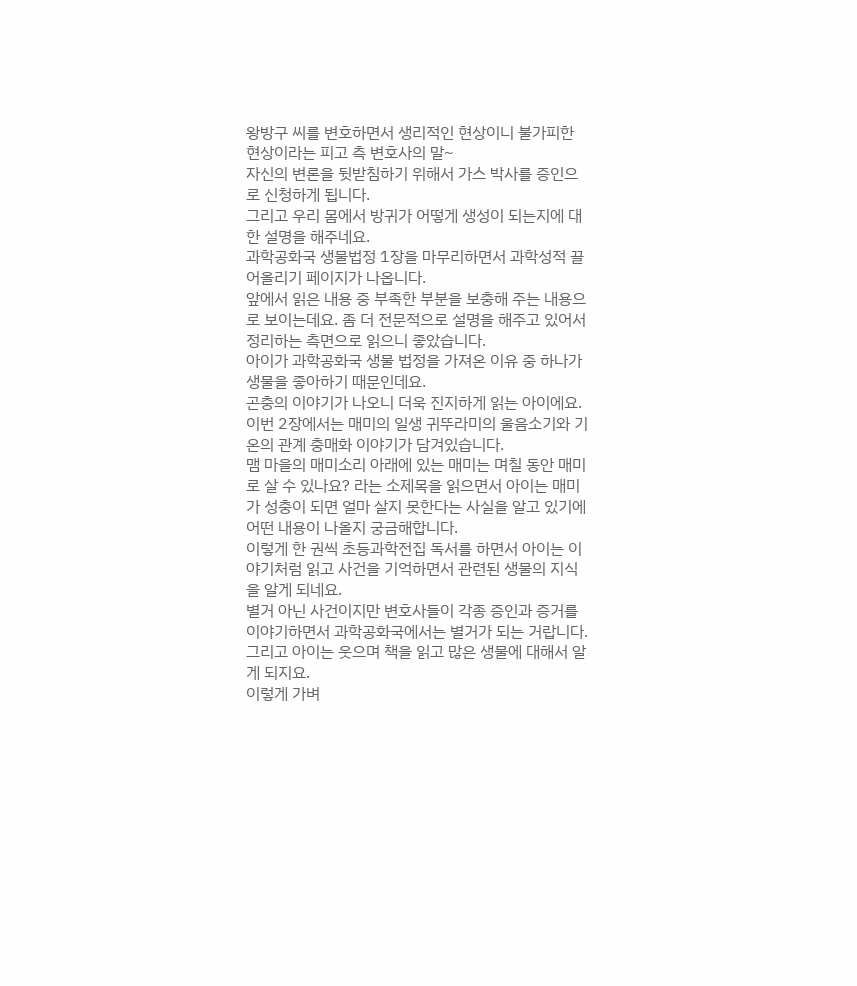왕방구 씨를 변호하면서 생리적인 현상이니 불가피한 현상이라는 피고 측 변호사의 말~
자신의 변론을 뒷받침하기 위해서 가스 박사를 증인으로 신청하게 됩니다.
그리고 우리 몸에서 방귀가 어떻게 생성이 되는지에 대한 설명을 해주네요.
과학공화국 생물법정 1장을 마무리하면서 과학성적 끌어올리기 페이지가 나옵니다.
앞에서 읽은 내용 중 부족한 부분을 보충해 주는 내용으로 보이는데요. 좀 더 전문적으로 설명을 해주고 있어서 정리하는 측면으로 읽으니 좋았습니다.
아이가 과학공화국 생물 법정을 가져온 이유 중 하나가 생물을 좋아하기 때문인데요.
곤충의 이야기가 나오니 더욱 진지하게 읽는 아이에요.
이번 2장에서는 매미의 일생 귀뚜라미의 울음소기와 기온의 관계 충매화 이야기가 담겨있습니다.
맴 마을의 매미소리 아래에 있는 매미는 며칠 동안 매미로 살 수 있나요? 라는 소제목을 읽으면서 아이는 매미가 성충이 되면 얼마 살지 못한다는 사실을 알고 있기에 어떤 내용이 나올지 궁금해합니다.
이렇게 한 권씩 초등과학전집 독서를 하면서 아이는 이야기처럼 읽고 사건을 기억하면서 관련된 생물의 지식을 알게 되네요.
별거 아닌 사건이지만 변호사들이 각종 증인과 증거를 이야기하면서 과학공화국에서는 별거가 되는 거랍니다.
그리고 아이는 웃으며 책을 읽고 많은 생물에 대해서 알게 되지요.
이렇게 가벼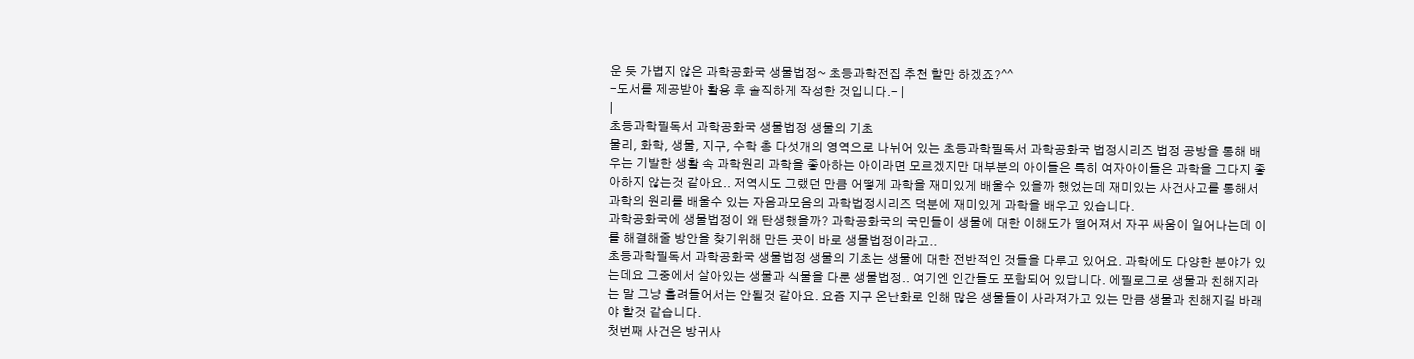운 듯 가볍지 않은 과학공화국 생물법정~ 초등과학전집 추천 할만 하겠죠?^^
-도서를 제공받아 활용 후 솔직하게 작성한 것입니다.- |
|
초등과학필독서 과학공화국 생물법정 생물의 기초
물리, 화학, 생물, 지구, 수학 총 다섯개의 영역으로 나뉘어 있는 초등과학필독서 과학공화국 법정시리즈 법정 공방을 통해 배우는 기발한 생활 속 과학원리 과학을 좋아하는 아이라면 모르겠지만 대부분의 아이들은 특히 여자아이들은 과학을 그다지 좋아하지 않는것 같아요.. 저역시도 그랬던 만큼 어떻게 과학을 재미있게 배울수 있을까 했었는데 재미있는 사건사고를 통해서 과학의 원리를 배울수 있는 자음과모음의 과학법정시리즈 덕분에 재미있게 과학을 배우고 있습니다.
과학공화국에 생물법정이 왜 탄생했을까? 과학공화국의 국민들이 생물에 대한 이해도가 떨어져서 자꾸 싸움이 일어나는데 이를 해결해줄 방안을 찾기위해 만든 곳이 바로 생물법정이라고..
초등과학필독서 과학공화국 생물법정 생물의 기초는 생물에 대한 전반적인 것들을 다루고 있어요. 과학에도 다양한 분야가 있는데요 그중에서 살아있는 생물과 식물을 다룬 생물법정.. 여기엔 인간들도 포함되어 있답니다. 에필로그로 생물과 친해지라는 말 그냥 흘려들어서는 안될것 같아요. 요즘 지구 온난화로 인해 많은 생물들이 사라져가고 있는 만큼 생물과 친해지길 바래야 할것 같습니다.
첫번째 사건은 방귀사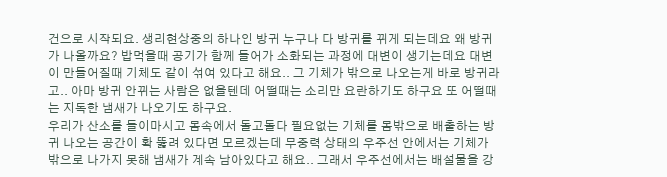건으로 시작되요. 생리현상중의 하나인 방귀 누구나 다 방귀를 뀌게 되는데요 왜 방귀가 나올까요? 밥먹을때 공기가 함께 들어가 소화되는 과정에 대변이 생기는데요 대변이 만들어질때 기체도 같이 섞여 있다고 해요.. 그 기체가 밖으로 나오는게 바로 방귀라고.. 아마 방귀 안뀌는 사람은 없을텐데 어떨때는 소리만 요란하기도 하구요 또 어떨때는 지독한 냄새가 나오기도 하구요.
우리가 산소를 들이마시고 몸속에서 돌고돌다 필요없는 기체를 몸밖으로 배출하는 방귀 나오는 공간이 확 뚫려 있다면 모르겠는데 무중력 상태의 우주선 안에서는 기체가 밖으로 나가지 못해 냄새가 계속 남아있다고 해요.. 그래서 우주선에서는 배설물을 강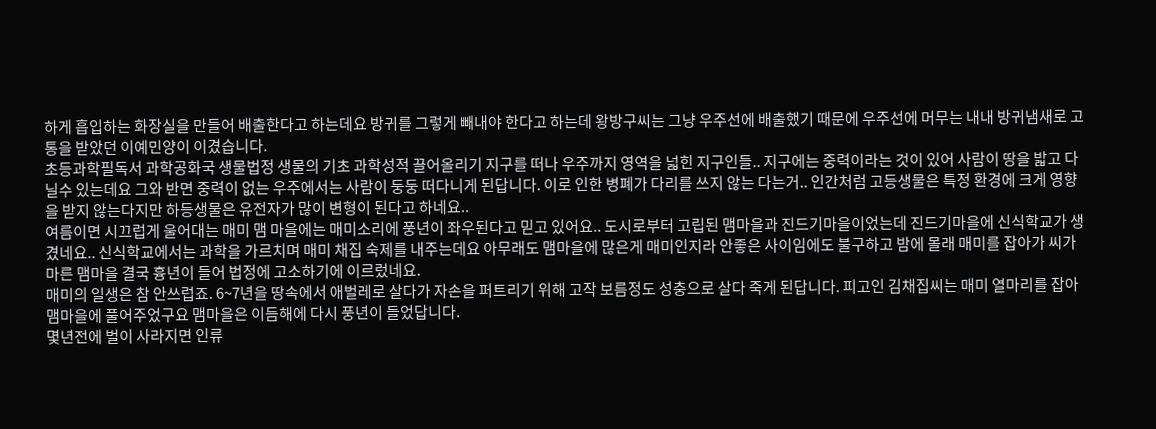하게 흡입하는 화장실을 만들어 배출한다고 하는데요 방귀를 그렇게 빼내야 한다고 하는데 왕방구씨는 그냥 우주선에 배출했기 때문에 우주선에 머무는 내내 방귀냄새로 고통을 받았던 이예민양이 이겼습니다.
초등과학필독서 과학공화국 생물법정 생물의 기초 과학성적 끌어올리기 지구를 떠나 우주까지 영역을 넓힌 지구인들.. 지구에는 중력이라는 것이 있어 사람이 땅을 밟고 다닐수 있는데요 그와 반면 중력이 없는 우주에서는 사람이 둥둥 떠다니게 된답니다. 이로 인한 병폐가 다리를 쓰지 않는 다는거.. 인간처럼 고등생물은 특정 환경에 크게 영향을 받지 않는다지만 하등생물은 유전자가 많이 변형이 된다고 하네요..
여름이면 시끄럽게 울어대는 매미 맴 마을에는 매미소리에 풍년이 좌우된다고 믿고 있어요.. 도시로부터 고립된 맴마을과 진드기마을이었는데 진드기마을에 신식학교가 생겼네요.. 신식학교에서는 과학을 가르치며 매미 채집 숙제를 내주는데요 아무래도 맴마을에 많은게 매미인지라 안좋은 사이임에도 불구하고 밤에 몰래 매미를 잡아가 씨가 마른 맴마을 결국 흉년이 들어 법정에 고소하기에 이르렀네요.
매미의 일생은 참 안쓰럽죠. 6~7년을 땅속에서 애벌레로 살다가 자손을 퍼트리기 위해 고작 보름정도 성충으로 살다 죽게 된답니다. 피고인 김채집씨는 매미 열마리를 잡아 맴마을에 풀어주었구요 맴마을은 이듬해에 다시 풍년이 들었답니다.
몇년전에 벌이 사라지면 인류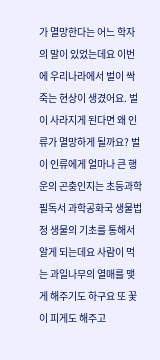가 멸망한다는 어느 학자의 말이 있었는데요 이번에 우리나라에서 벌이 싹 죽는 현상이 생겼어요. 벌이 사라지게 된다면 왜 인류가 멸망하게 될까요? 벌이 인류에게 얼마나 큰 행운의 곤충인지는 초등과학필독서 과학공화국 생물법정 생물의 기초를 통해서 알게 되는데요 사람이 먹는 과일나무의 열매를 맺게 해주기도 하구요 또 꽃이 피게도 해주고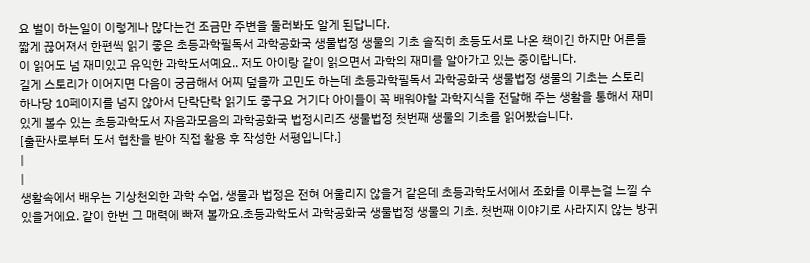요 벌이 하는일이 이렇게나 많다는건 조금만 주변을 둘러봐도 알게 된답니다.
짧게 끊어져서 한편씩 읽기 좋은 초등과학필독서 과학공화국 생물법정 생물의 기초 솔직히 초등도서로 나온 책이긴 하지만 어른들이 읽어도 넘 재미있고 유익한 과학도서예요.. 저도 아이랑 같이 읽으면서 과학의 재미를 알아가고 있는 중이랍니다.
길게 스토리가 이어지면 다음이 궁금해서 어찌 덮을까 고민도 하는데 초등과학필독서 과학공화국 생물법정 생물의 기초는 스토리 하나당 10페이지를 넘지 않아서 단락단락 읽기도 좋구요 거기다 아이들이 꼭 배워야할 과학지식을 전달해 주는 생활을 통해서 재미있게 볼수 있는 초등과학도서 자음과모음의 과학공화국 법정시리즈 생물법정 첫번째 생물의 기초를 읽어봤습니다.
[출판사로부터 도서 협찬을 받아 직접 활용 후 작성한 서평입니다.]
|
|
생활속에서 배우는 기상천외한 과학 수업, 생물과 법정은 전혀 어울리지 않을거 같은데 초등과학도서에서 조화를 이루는걸 느낄 수 있을거에요. 같이 한번 그 매력에 빠져 볼까요.초등과학도서 과학공화국 생물법정 생물의 기초. 첫번째 이야기로 사라지지 않는 방귀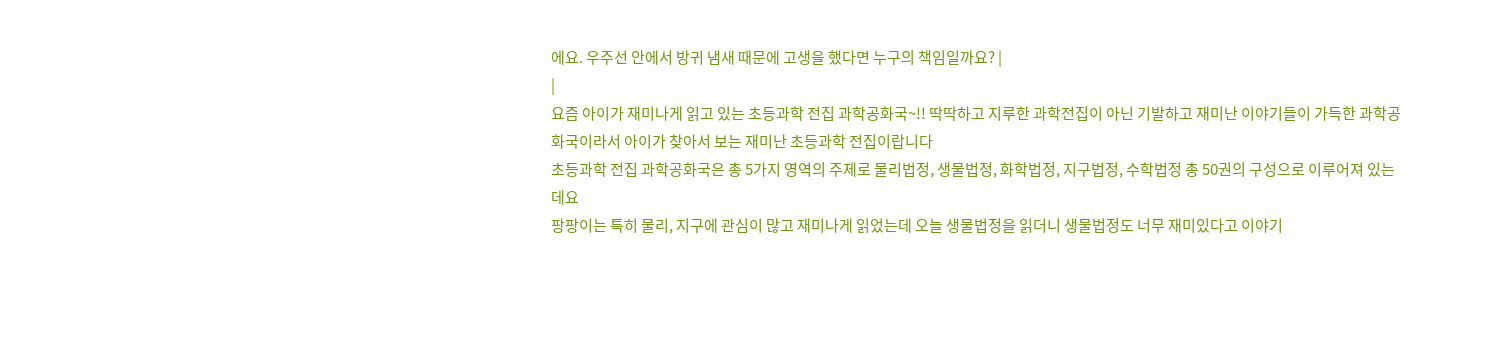에요. 우주선 안에서 방귀 냄새 때문에 고생을 했다면 누구의 책임일까요? |
|
요즘 아이가 재미나게 읽고 있는 초등과학 전집 과학공화국~!! 딱딱하고 지루한 과학전집이 아닌 기발하고 재미난 이야기들이 가득한 과학공화국이라서 아이가 찾아서 보는 재미난 초등과학 전집이랍니다
초등과학 전집 과학공화국은 총 5가지 영역의 주제로 물리법정, 생물법정, 화학법정, 지구법정, 수학법정 총 50권의 구성으로 이루어져 있는데요
팡팡이는 특히 물리, 지구에 관심이 많고 재미나게 읽었는데 오늘 생물법정을 읽더니 생물법정도 너무 재미있다고 이야기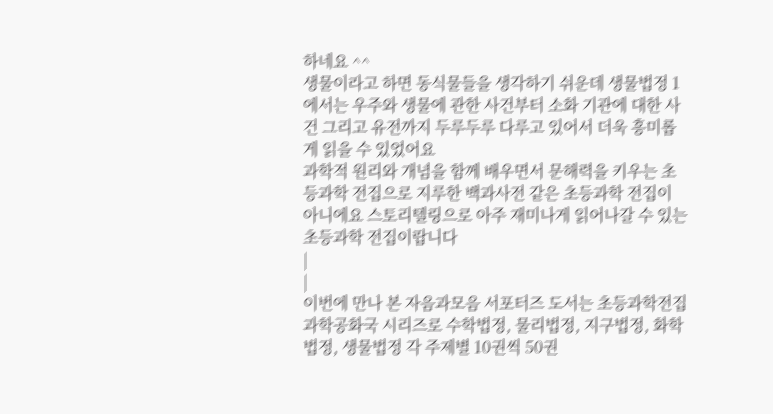하네요 ^^
생물이라고 하면 동식물들을 생각하기 쉬운데 생물법정 1에서는 우주와 생물에 관한 사건부터 소화 기관에 대한 사건 그리고 유전까지 두루두루 다루고 있어서 더욱 흥미롭게 읽을 수 있었어요
과학적 원리와 개념을 함께 배우면서 문해력을 키우는 초등과학 전집으로 지루한 백과사전 같은 초등과학 전집이 아니에요 스토리텔링으로 아주 재미나게 읽어나갈 수 있는 초등과학 전집이랍니다
|
|
이번에 만나 본 자음과모음 서포터즈 도서는 초등과학전집 과학공화국 시리즈로 수학법정, 물리법정, 지구법정, 화학법정, 생물법정 각 주제별 10권씩 50권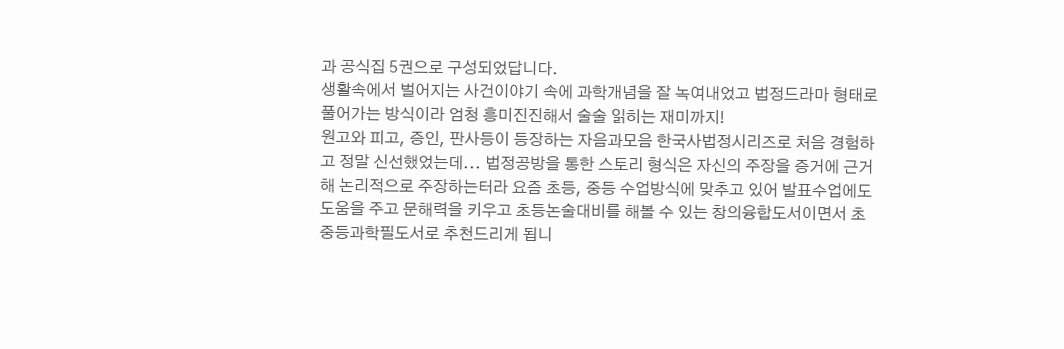과 공식집 5권으로 구성되었답니다.
생활속에서 벌어지는 사건이야기 속에 과학개념을 잘 녹여내었고 법정드라마 형태로 풀어가는 방식이라 엄청 흥미진진해서 술술 읽히는 재미까지!
원고와 피고, 증인, 판사등이 등장하는 자음과모음 한국사법정시리즈로 처음 경험하고 정말 신선했었는데... 법정공방을 통한 스토리 형식은 자신의 주장을 증거에 근거해 논리적으로 주장하는터라 요즘 초등, 중등 수업방식에 맞추고 있어 발표수업에도 도움을 주고 문해력을 키우고 초등논술대비를 해볼 수 있는 창의융합도서이면서 초중등과학필도서로 추천드리게 됩니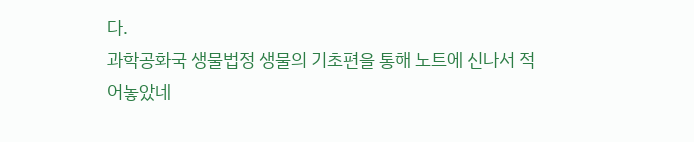다.
과학공화국 생물법정 생물의 기초편을 통해 노트에 신나서 적어놓았네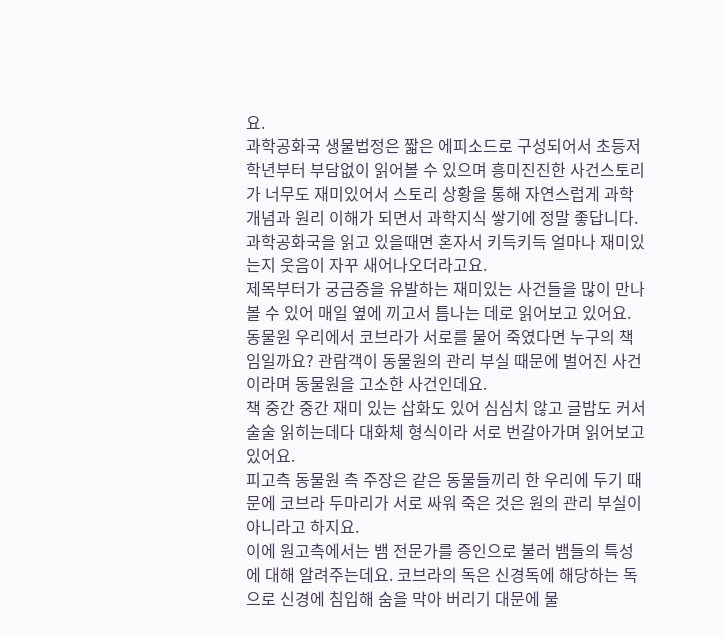요.
과학공화국 생물법정은 짧은 에피소드로 구성되어서 초등저학년부터 부담없이 읽어볼 수 있으며 흥미진진한 사건스토리가 너무도 재미있어서 스토리 상황을 통해 자연스럽게 과학개념과 원리 이해가 되면서 과학지식 쌓기에 정말 좋답니다.
과학공화국을 읽고 있을때면 혼자서 키득키득 얼마나 재미있는지 웃음이 자꾸 새어나오더라고요.
제목부터가 궁금증을 유발하는 재미있는 사건들을 많이 만나볼 수 있어 매일 옆에 끼고서 틈나는 데로 읽어보고 있어요.
동물원 우리에서 코브라가 서로를 물어 죽였다면 누구의 책임일까요? 관람객이 동물원의 관리 부실 때문에 벌어진 사건이라며 동물원을 고소한 사건인데요.
책 중간 중간 재미 있는 삽화도 있어 심심치 않고 글밥도 커서 술술 읽히는데다 대화체 형식이라 서로 번갈아가며 읽어보고 있어요.
피고측 동물원 측 주장은 같은 동물들끼리 한 우리에 두기 때문에 코브라 두마리가 서로 싸워 죽은 것은 원의 관리 부실이 아니라고 하지요.
이에 원고측에서는 뱀 전문가를 증인으로 불러 뱀들의 특성에 대해 알려주는데요. 코브라의 독은 신경독에 해당하는 독으로 신경에 침입해 숨을 막아 버리기 대문에 물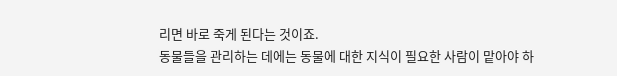리면 바로 죽게 된다는 것이죠.
동물들을 관리하는 데에는 동물에 대한 지식이 필요한 사람이 맡아야 하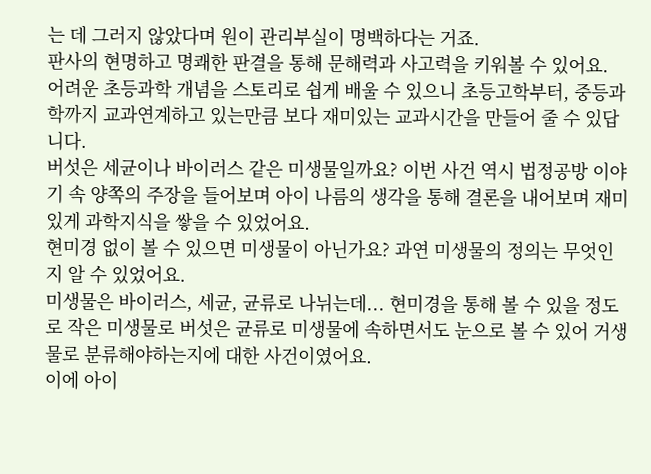는 데 그러지 않았다며 원이 관리부실이 명백하다는 거죠.
판사의 현명하고 명쾌한 판결을 통해 문해력과 사고력을 키워볼 수 있어요.
어려운 초등과학 개념을 스토리로 쉽게 배울 수 있으니 초등고학부터, 중등과학까지 교과연계하고 있는만큼 보다 재미있는 교과시간을 만들어 줄 수 있답니다.
버섯은 세균이나 바이러스 같은 미생물일까요? 이번 사건 역시 법정공방 이야기 속 양쪽의 주장을 들어보며 아이 나름의 생각을 통해 결론을 내어보며 재미있게 과학지식을 쌓을 수 있었어요.
현미경 없이 볼 수 있으면 미생물이 아닌가요? 과연 미생물의 정의는 무엇인지 알 수 있었어요.
미생물은 바이러스, 세균, 균류로 나뉘는데... 현미경을 통해 볼 수 있을 정도로 작은 미생물로 버섯은 균류로 미생물에 속하면서도 눈으로 볼 수 있어 거생물로 분류해야하는지에 대한 사건이였어요.
이에 아이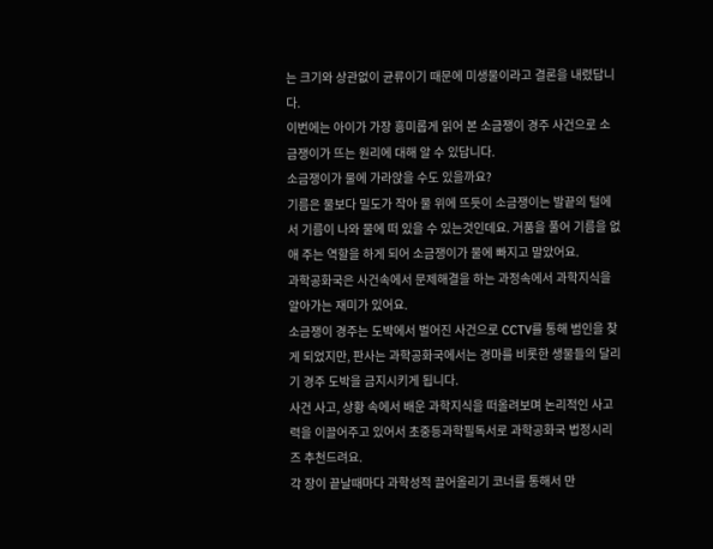는 크기와 상관없이 균류이기 때문에 미생물이라고 결론을 내렸답니다.
이번에는 아이가 가장 흥미롭게 읽어 본 소금쟁이 경주 사건으로 소금쟁이가 뜨는 원리에 대해 알 수 있답니다.
소금쟁이가 물에 가라앉을 수도 있을까요?
기름은 물보다 밀도가 작아 물 위에 뜨듯이 소금쟁이는 발끝의 털에서 기름이 나와 물에 떠 있을 수 있는것인데요. 거품을 풀어 기름을 없애 주는 역할을 하게 되어 소금쟁이가 물에 빠지고 말았어요.
과학공화국은 사건속에서 문제해결을 하는 과정속에서 과학지식을 알아가는 재미가 있어요.
소금쟁이 경주는 도박에서 벌어진 사건으로 CCTV를 통해 범인을 찾게 되었지만, 판사는 과학공화국에서는 경마를 비롯한 생물들의 달리기 경주 도박을 금지시키게 됩니다.
사건 사고, 상황 속에서 배운 과학지식을 떠올려보며 논리적인 사고력을 이끌어주고 있어서 초중등과학필독서로 과학공화국 법정시리즈 추천드려요.
각 장이 끝날때마다 과학성적 끌어올리기 코너를 통해서 만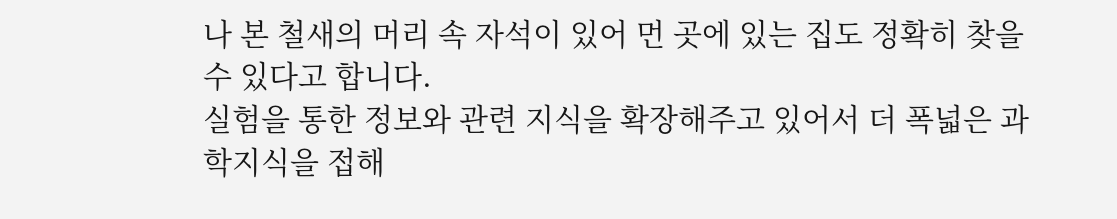나 본 철새의 머리 속 자석이 있어 먼 곳에 있는 집도 정확히 찾을 수 있다고 합니다.
실험을 통한 정보와 관련 지식을 확장해주고 있어서 더 폭넓은 과학지식을 접해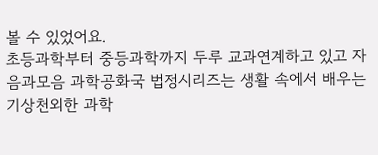볼 수 있었어요.
초등과학부터 중등과학까지 두루 교과연계하고 있고 자음과모음 과학공화국 법정시리즈는 생활 속에서 배우는 기상천외한 과학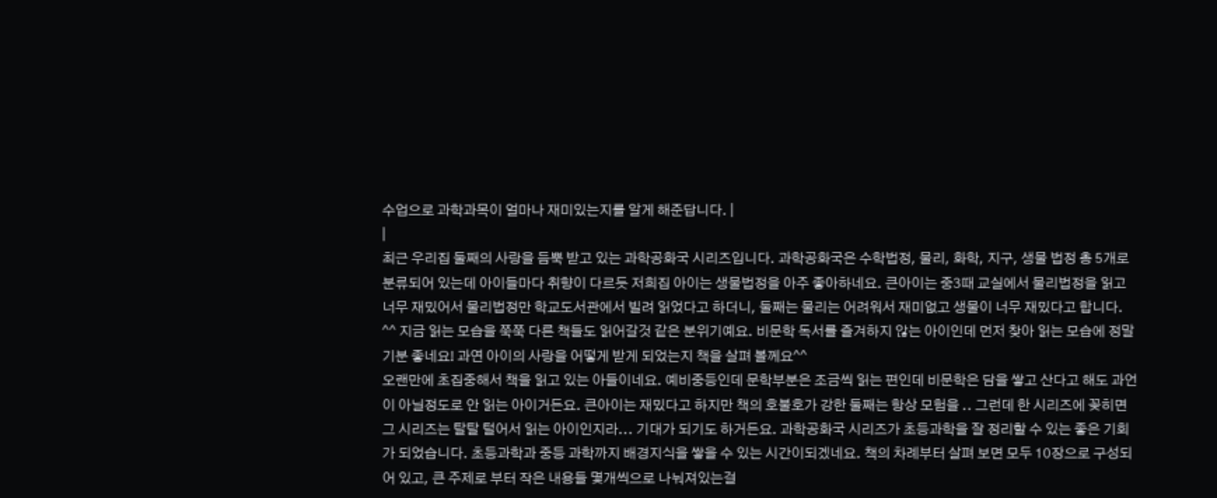수업으로 과학과목이 얼마나 재미있는지를 알게 해준답니다. |
|
최근 우리집 둘째의 사랑을 듬뿍 받고 있는 과학공화국 시리즈입니다. 과학공화국은 수학법정, 물리, 화학, 지구, 생물 법정 총 5개로 분류되어 있는데 아이들마다 취향이 다르듯 저희집 아이는 생물법정을 아주 좋아하네요. 큰아이는 중3때 교실에서 물리법정을 읽고 너무 재밌어서 물리법정만 학교도서관에서 빌려 읽었다고 하더니, 둘째는 물리는 어려워서 재미없고 생물이 너무 재밌다고 합니다. ^^ 지금 읽는 모습을 쭉쭉 다른 책들도 읽어갈것 같은 분위기예요. 비문학 독서를 즐겨하지 않는 아이인데 먼저 찾아 읽는 모습에 정말 기분 좋네요! 과연 아이의 사랑을 어떻게 받게 되었는지 책을 살펴 볼께요^^
오랜만에 초집중해서 책을 읽고 있는 아들이네요. 예비중등인데 문학부분은 조금씩 읽는 편인데 비문학은 담을 쌓고 산다고 해도 과언이 아닐정도로 안 읽는 아이거든요. 큰아이는 재밌다고 하지만 책의 호불호가 강한 둘째는 항상 모험을 .. 그런데 한 시리즈에 꽂히면 그 시리즈는 탈탈 털어서 읽는 아이인지라... 기대가 되기도 하거든요. 과학공화국 시리즈가 초등과학을 잘 정리할 수 있는 좋은 기회가 되었습니다. 초등과학과 중등 과학까지 배경지식을 쌓을 수 있는 시간이되겠네요. 책의 차례부터 살펴 보면 모두 10장으로 구성되어 있고, 큰 주제로 부터 작은 내용들 몇개씩으로 나눠져있는걸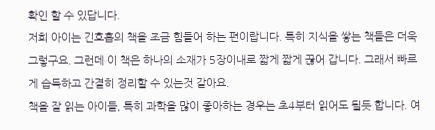확인 할 수 있답니다.
저희 아이는 긴호흡의 책을 조금 힘들어 하는 편이랍니다. 특히 지식을 쌓는 책들은 더욱 그렇구요. 그런데 이 책은 하나의 소재가 5장이내로 짧게 짧게 끊어 갑니다. 그래서 빠르게 습득하고 간결히 정리할 수 있는것 같아요.
책을 잘 읽는 아이들, 특히 과학을 많이 좋아하는 경우는 초4부터 읽어도 될듯 합니다. 여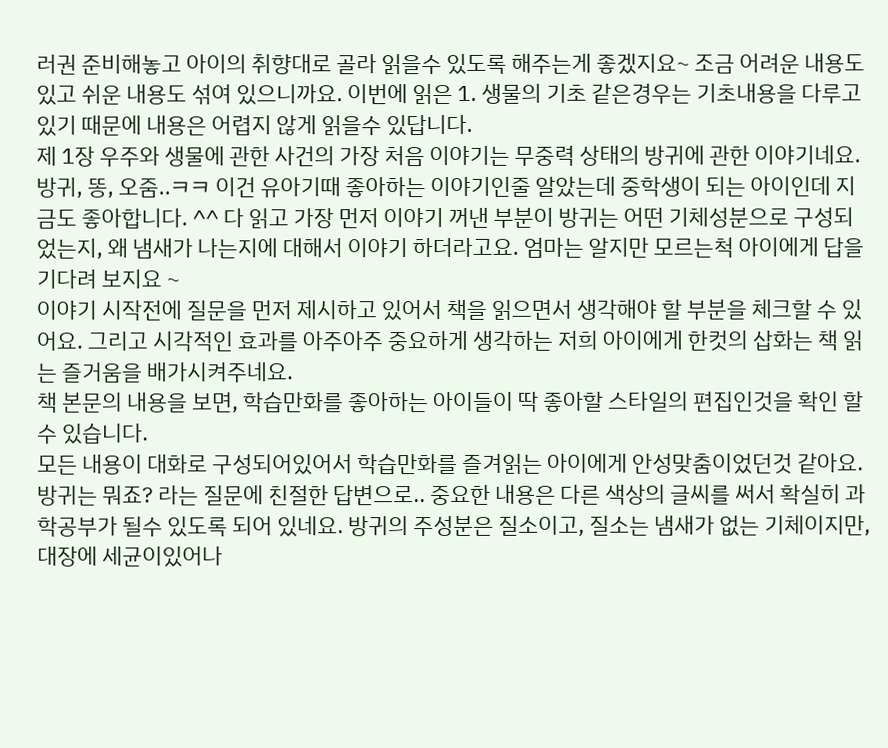러권 준비해놓고 아이의 취향대로 골라 읽을수 있도록 해주는게 좋겠지요~ 조금 어려운 내용도 있고 쉬운 내용도 섞여 있으니까요. 이번에 읽은 1. 생물의 기초 같은경우는 기초내용을 다루고 있기 때문에 내용은 어렵지 않게 읽을수 있답니다.
제 1장 우주와 생물에 관한 사건의 가장 처음 이야기는 무중력 상태의 방귀에 관한 이야기네요. 방귀, 똥, 오줌..ㅋㅋ 이건 유아기때 좋아하는 이야기인줄 알았는데 중학생이 되는 아이인데 지금도 좋아합니다. ^^ 다 읽고 가장 먼저 이야기 꺼낸 부분이 방귀는 어떤 기체성분으로 구성되었는지, 왜 냄새가 나는지에 대해서 이야기 하더라고요. 엄마는 알지만 모르는척 아이에게 답을 기다려 보지요 ~
이야기 시작전에 질문을 먼저 제시하고 있어서 책을 읽으면서 생각해야 할 부분을 체크할 수 있어요. 그리고 시각적인 효과를 아주아주 중요하게 생각하는 저희 아이에게 한컷의 삽화는 책 읽는 즐거움을 배가시켜주네요.
책 본문의 내용을 보면, 학습만화를 좋아하는 아이들이 딱 좋아할 스타일의 편집인것을 확인 할 수 있습니다.
모든 내용이 대화로 구성되어있어서 학습만화를 즐겨읽는 아이에게 안성맞춤이었던것 같아요. 방귀는 뭐죠? 라는 질문에 친절한 답변으로.. 중요한 내용은 다른 색상의 글씨를 써서 확실히 과학공부가 될수 있도록 되어 있네요. 방귀의 주성분은 질소이고, 질소는 냄새가 없는 기체이지만, 대장에 세균이있어나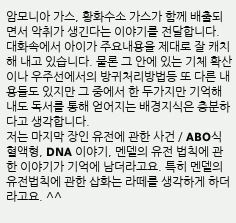암모니아 가스, 황화수소 가스가 함께 배출되면서 악취가 생긴다는 이야기를 전달합니다.
대화속에서 아이가 주요내용을 제대로 잘 캐치해 내고 있습니다. 물론 그 안에 있는 기체 확산이나 우주선에서의 방귀처리방법등 또 다른 내용들도 있지만 그 중에서 한 두가지만 기억해 내도 독서를 통해 얻어지는 배경지식은 충분하다고 생각합니다.
저는 마지막 장인 유전에 관한 사건 / ABO식 혈액형, DNA 이야기, 멘델의 유전 법칙에 관한 이야기가 기억에 남더라고요. 특히 멘델의 유전법칙에 관한 삽화는 라떼를 생각하게 하더라고요. ^^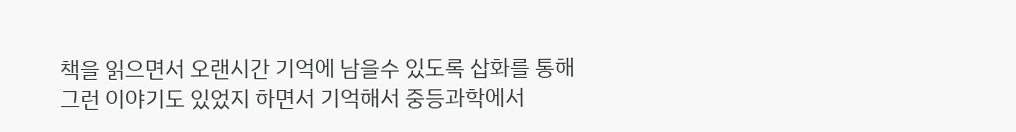책을 읽으면서 오랜시간 기억에 남을수 있도록 삽화를 통해 그런 이야기도 있었지 하면서 기억해서 중등과학에서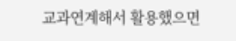교과연계해서 활용했으면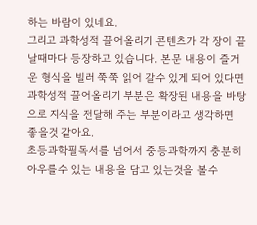하는 바람이 있네요.
그리고 과학성적 끌어올리기 콘텐츠가 각 장이 끝날때마다 등장하고 있습니다. 본문 내용이 즐거운 형식을 빌러 쭉쭉 읽어 갈수 있게 되어 있다면 과학성적 끌어올리기 부분은 확장된 내용을 바탕으로 지식을 전달해 주는 부분이라고 생각하면 좋을것 같아요.
초등과학필독서를 넘어서 중등과학까지 충분히 아우를수 있는 내용을 담고 있는것을 볼수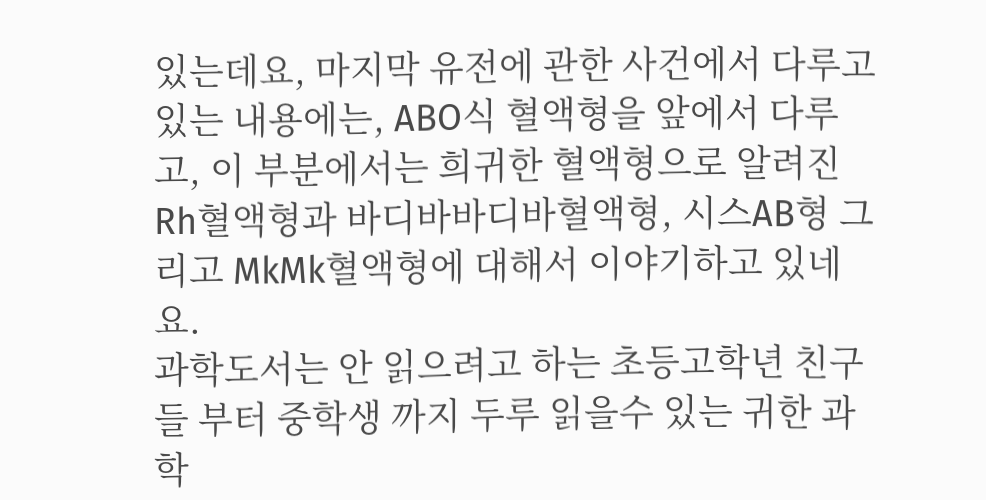있는데요, 마지막 유전에 관한 사건에서 다루고 있는 내용에는, ABO식 혈액형을 앞에서 다루고, 이 부분에서는 희귀한 혈액형으로 알려진 Rh혈액형과 바디바바디바혈액형, 시스AB형 그리고 MkMk혈액형에 대해서 이야기하고 있네요.
과학도서는 안 읽으려고 하는 초등고학년 친구들 부터 중학생 까지 두루 읽을수 있는 귀한 과학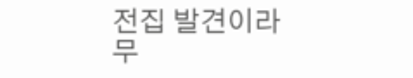전집 발견이라 무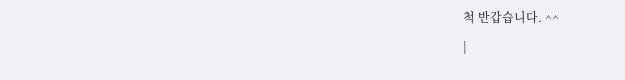척 반갑습니다. ^^
|